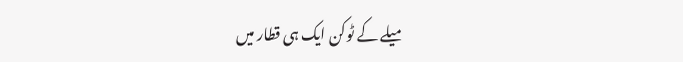میلے کے ٹوکن ایک ہی قطار میں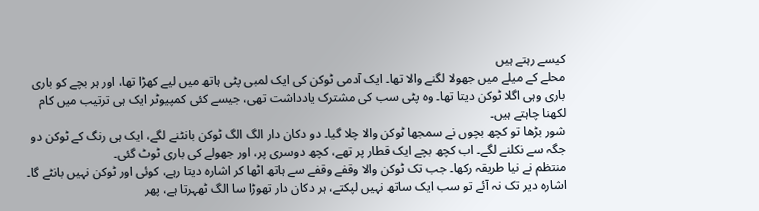کیسے رہتے ہیں
محلے کے میلے میں جھولا لگنے والا تھا۔ ایک آدمی ٹوکن کی ایک لمبی پٹی ہاتھ میں لیے کھڑا تھا، اور ہر بچے کو باری باری وہی اگلا ٹوکن دیتا تھا۔ وہ پٹی سب کی مشترک یادداشت تھی، جیسے کئی کمپیوٹر ایک ہی ترتیب میں کام لکھنا چاہتے ہیں۔
شور بڑھا تو کچھ بچوں نے سمجھا ٹوکن والا چلا گیا۔ دو دکان دار الگ الگ ٹوکن بانٹنے لگے، ایک ہی رنگ کے ٹوکن دو جگہ سے نکلنے لگے۔ اب کچھ بچے ایک قطار پر تھے، کچھ دوسری پر، اور جھولے کی باری ٹوٹ گئی۔
منتظم نے نیا طریقہ رکھا۔ جب تک ٹوکن والا وقفے وقفے سے ہاتھ اٹھا کر اشارہ دیتا رہے، کوئی اور ٹوکن نہیں بانٹے گا۔ اشارہ دیر تک نہ آئے تو سب ایک ساتھ نہیں لپکتے، ہر دکان دار تھوڑا سا الگ ٹھہرتا ہے، پھر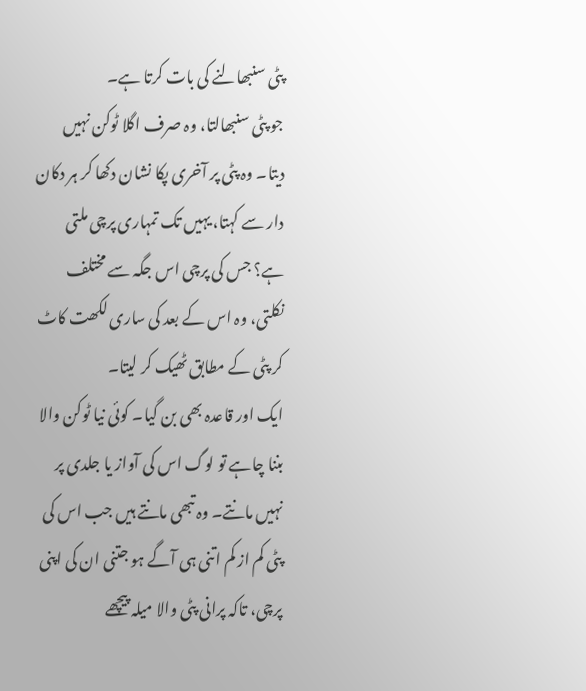پٹی سنبھالنے کی بات کرتا ہے۔
جو پٹی سنبھالتا، وہ صرف اگلا ٹوکن نہیں دیتا۔ وہ پٹی پر آخری پکا نشان دکھا کر ہر دکان دار سے کہتا، یہیں تک تمہاری پرچی ملتی ہے؟ جس کی پرچی اس جگہ سے مختلف نکلتی، وہ اس کے بعد کی ساری لکھت کاٹ کر پٹی کے مطابق ٹھیک کر لیتا۔
ایک اور قاعدہ بھی بن گیا۔ کوئی نیا ٹوکن والا بننا چاہے تو لوگ اس کی آواز یا جلدی پر نہیں مانتے۔ وہ تبھی مانتے ہیں جب اس کی پٹی کم از کم اتنی ہی آگے ہو جتنی ان کی اپنی پرچی، تاکہ پرانی پٹی والا میلہ پیچھے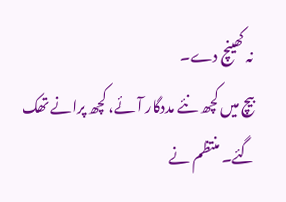نہ کھینچ دے۔
بیچ میں کچھ نئے مددگار آئے، کچھ پرانے تھک گئے۔ منتظم نے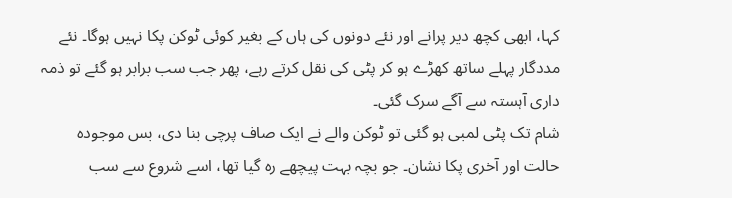کہا، ابھی کچھ دیر پرانے اور نئے دونوں کی ہاں کے بغیر کوئی ٹوکن پکا نہیں ہوگا۔ نئے مددگار پہلے ساتھ کھڑے ہو کر پٹی کی نقل کرتے رہے، پھر جب سب برابر ہو گئے تو ذمہ داری آہستہ سے آگے سرک گئی۔
شام تک پٹی لمبی ہو گئی تو ٹوکن والے نے ایک صاف پرچی بنا دی، بس موجودہ حالت اور آخری پکا نشان۔ جو بچہ بہت پیچھے رہ گیا تھا، اسے شروع سے سب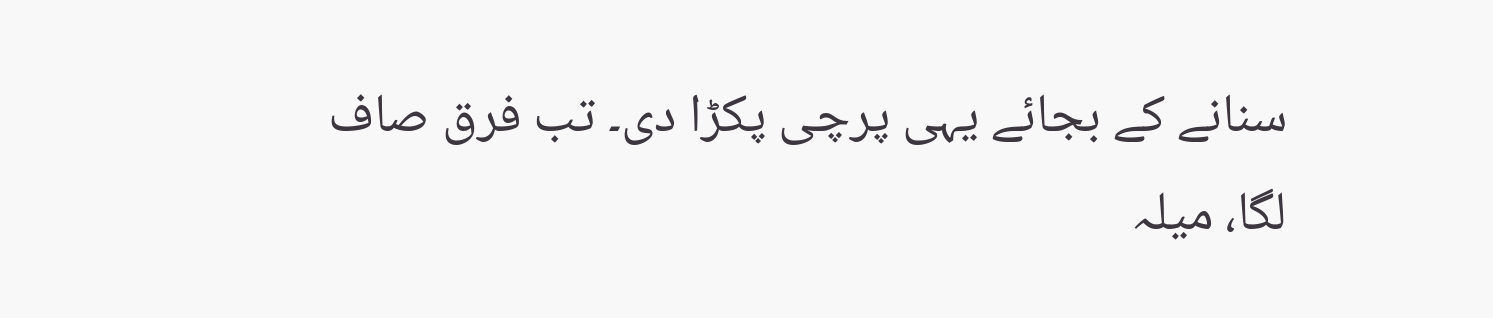سنانے کے بجائے یہی پرچی پکڑا دی۔ تب فرق صاف لگا، میلہ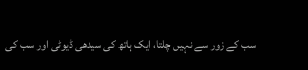سب کے زور سے نہیں چلتا، ایک ہاتھ کی سیدھی ڈیوٹی اور سب کی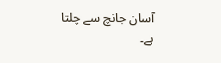آسان جانچ سے چلتا ہے۔